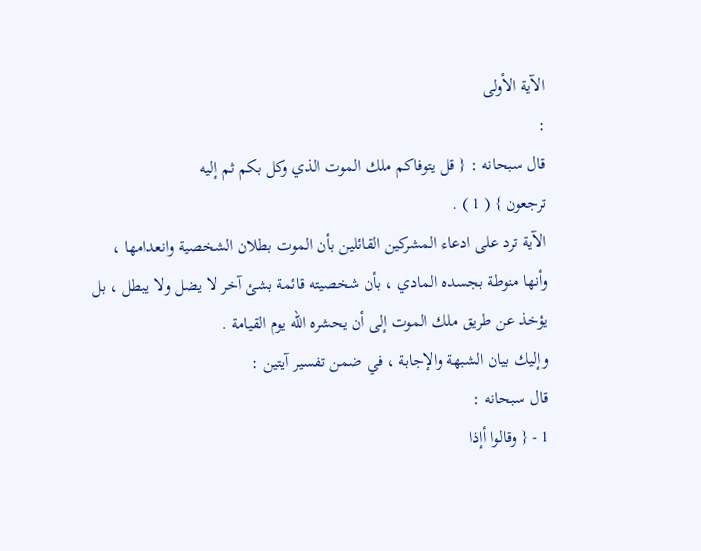الآية الأولى
:
قال سبحانه : { قل يتوفاكم ملك الموت الذي وكل بكم ثم إليه
ترجعون } ( 1 ) .
الآية ترد على ادعاء المشركين القائلين بأن الموت بطلان الشخصية وانعدامها ،
وأنها منوطة بجسده المادي ، بأن شخصيته قائمة بشئ آخر لا يضل ولا يبطل ، بل
يؤخذ عن طريق ملك الموت إلى أن يحشره الله يوم القيامة .
وإليك بيان الشبهة والإجابة ، في ضمن تفسير آيتين :
قال سبحانه :
1 - { وقالوا أإذا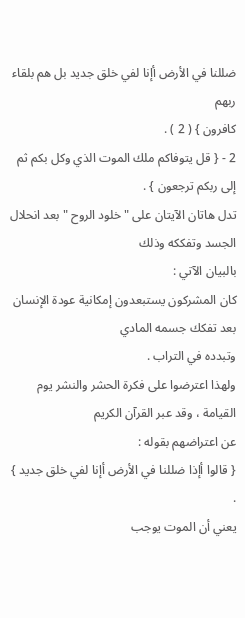ضللنا في الأرض أإنا لفي خلق جديد بل هم بلقاء ربهم
كافرون } ( 2 ) .
2 - { قل يتوفاكم ملك الموت الذي وكل بكم ثم إلى ربكم ترجعون } .
تدل هاتان الآيتان على " خلود الروح " بعد انحلال الجسد وتفككه وذلك
بالبيان الآتي :
كان المشركون يستبعدون إمكانية عودة الإنسان بعد تفكك جسمه المادي
وتبدده في التراب .
ولهذا اعترضوا على فكرة الحشر والنشر يوم القيامة ، وقد عبر القرآن الكريم
عن اعتراضهم بقوله :
{ قالوا أإذا ضللنا في الأرض أإنا لفي خلق جديد } .
يعني أن الموت يوجب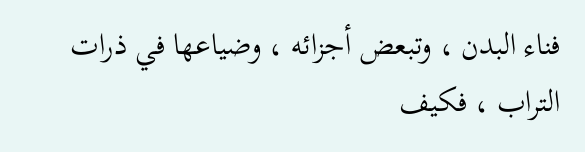فناء البدن ، وتبعض أجزائه ، وضياعها في ذرات
التراب ، فكيف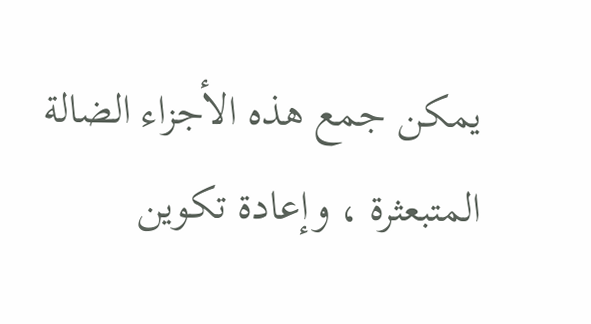يمكن جمع هذه الأجزاء الضالة المتبعثرة ، وإعادة تكوين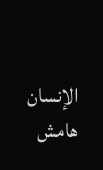الإنسان
هامش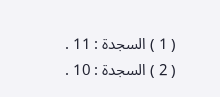( 1 ) السجدة : 11 .
( 2 ) السجدة : 10 .